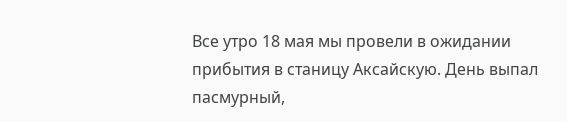Все утро 18 мая мы провели в ожидании прибытия в станицу Аксайскую. День выпал пасмурный,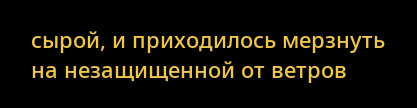сырой, и приходилось мерзнуть на незащищенной от ветров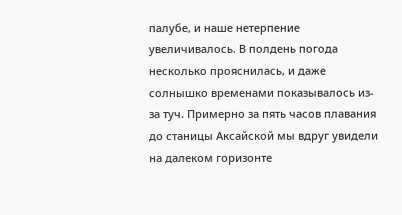палубе, и наше нетерпение увеличивалось. В полдень погода несколько прояснилась, и даже солнышко временами показывалось из-за туч. Примерно за пять часов плавания до станицы Аксайской мы вдруг увидели на далеком горизонте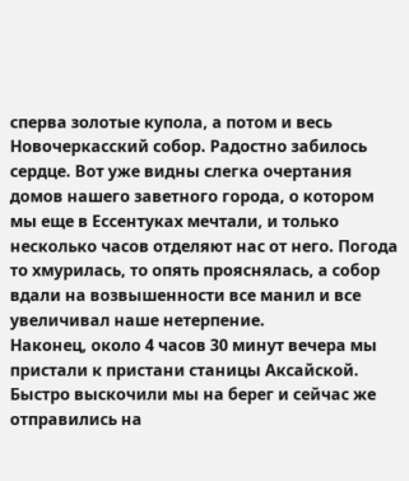сперва золотые купола, а потом и весь Новочеркасский собор. Радостно забилось сердце. Вот уже видны слегка очертания домов нашего заветного города, о котором мы еще в Ессентуках мечтали, и только несколько часов отделяют нас от него. Погода то хмурилась, то опять прояснялась, а собор вдали на возвышенности все манил и все увеличивал наше нетерпение.
Наконец, около 4 часов 30 минут вечера мы пристали к пристани станицы Аксайской. Быстро выскочили мы на берег и сейчас же отправились на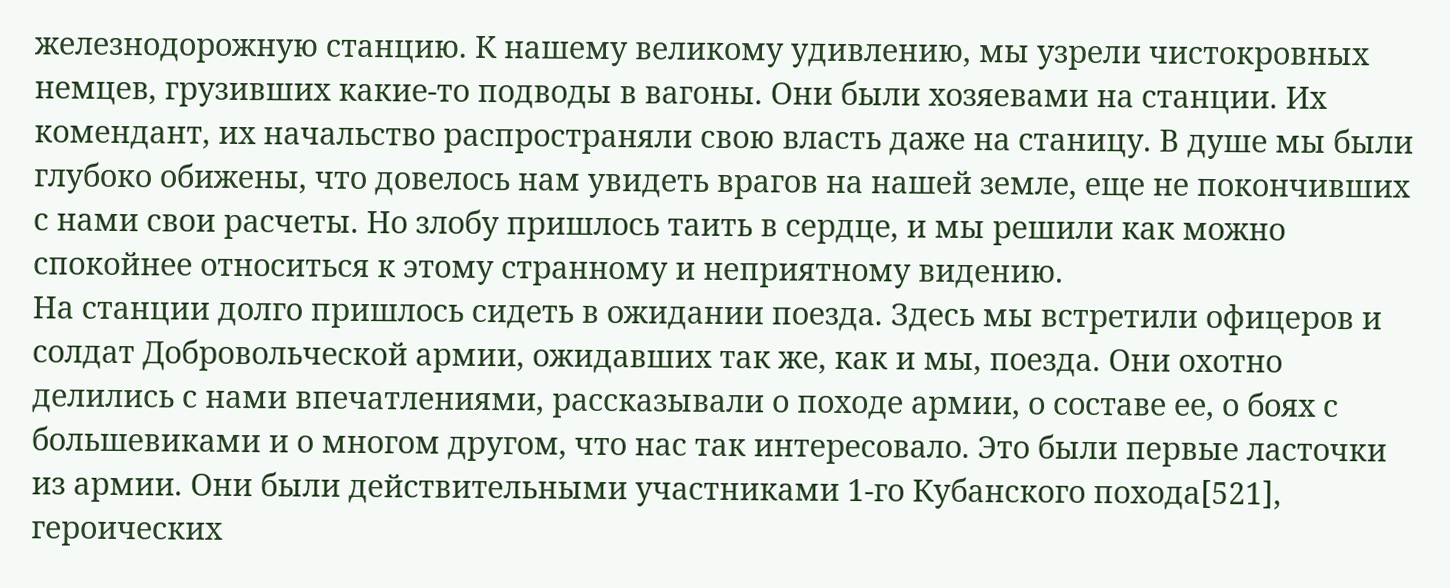железнодорожную станцию. К нашему великому удивлению, мы узрели чистокровных немцев, грузивших какие-то подводы в вагоны. Они были хозяевами на станции. Их комендант, их начальство распространяли свою власть даже на станицу. В душе мы были глубоко обижены, что довелось нам увидеть врагов на нашей земле, еще не покончивших с нами свои расчеты. Но злобу пришлось таить в сердце, и мы решили как можно спокойнее относиться к этому странному и неприятному видению.
На станции долго пришлось сидеть в ожидании поезда. Здесь мы встретили офицеров и солдат Добровольческой армии, ожидавших так же, как и мы, поезда. Они охотно делились с нами впечатлениями, рассказывали о походе армии, о составе ее, о боях с большевиками и о многом другом, что нас так интересовало. Это были первые ласточки из армии. Они были действительными участниками 1-го Кубанского похода[521], героических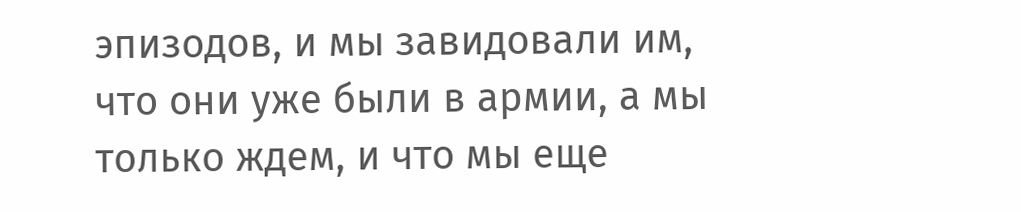эпизодов, и мы завидовали им, что они уже были в армии, а мы только ждем, и что мы еще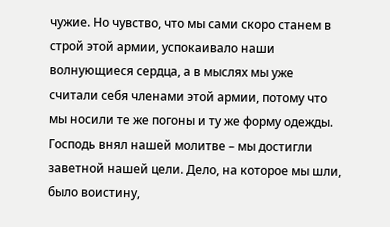чужие. Но чувство, что мы сами скоро станем в строй этой армии, успокаивало наши волнующиеся сердца, а в мыслях мы уже считали себя членами этой армии, потому что мы носили те же погоны и ту же форму одежды.
Господь внял нашей молитве – мы достигли заветной нашей цели. Дело, на которое мы шли, было воистину,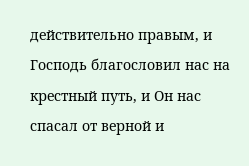действительно правым, и Господь благословил нас на крестный путь, и Он нас спасал от верной и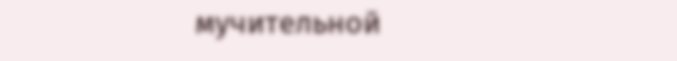мучительной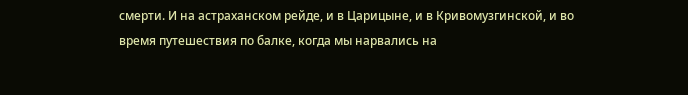смерти. И на астраханском рейде, и в Царицыне, и в Кривомузгинской, и во время путешествия по балке, когда мы нарвались на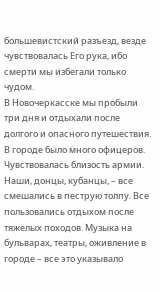большевистский разъезд, везде чувствовалась Его рука, ибо смерти мы избегали только чудом.
В Новочеркасске мы пробыли три дня и отдыхали после долгого и опасного путешествия. В городе было много офицеров. Чувствовалась близость армии. Наши, донцы, кубанцы, – все смешались в пеструю толпу. Все пользовались отдыхом после тяжелых походов. Музыка на бульварах, театры, оживление в городе – все это указывало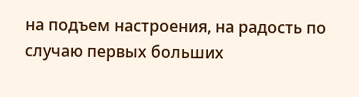на подъем настроения, на радость по случаю первых больших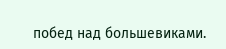побед над большевиками.